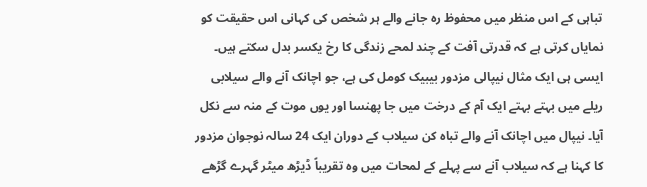تباہی کے اس منظر میں محفوظ رہ جانے والے ہر شخص کی کہانی اس حقیقت کو نمایاں کرتی ہے کہ قدرتی آفت کے چند لمحے زندگی کا رخ یکسر بدل سکتے ہیں۔ ایسی ہی ایک مثال نیپالی مزدور بیبیک کومل کی ہے، جو اچانک آنے والے سیلابی ریلے میں بہتے بہتے ایک آم کے درخت میں جا پھنسا اور یوں موت کے منہ سے نکل آیا۔ نیپال میں اچانک آنے والے تباہ کن سیلاب کے دوران ایک 24 سالہ نوجوان مزدور کا کہنا ہے کہ سیلاب آنے سے پہلے کے لمحات میں وہ تقریباً ڈیڑھ میٹر گہرے گڑھے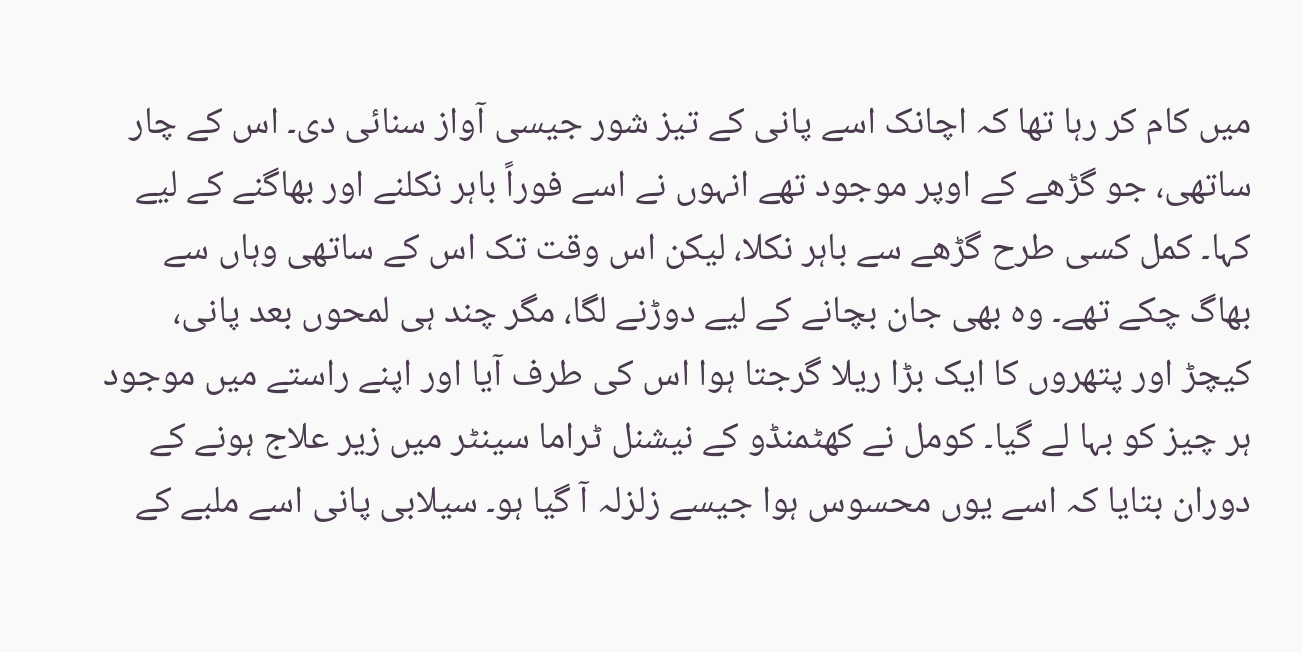میں کام کر رہا تھا کہ اچانک اسے پانی کے تیز شور جیسی آواز سنائی دی۔ اس کے چار ساتھی، جو گڑھے کے اوپر موجود تھے انہوں نے اسے فوراً باہر نکلنے اور بھاگنے کے لیے کہا۔ کمل کسی طرح گڑھے سے باہر نکلا، لیکن اس وقت تک اس کے ساتھی وہاں سے بھاگ چکے تھے۔ وہ بھی جان بچانے کے لیے دوڑنے لگا، مگر چند ہی لمحوں بعد پانی، کیچڑ اور پتھروں کا ایک بڑا ریلا گرجتا ہوا اس کی طرف آیا اور اپنے راستے میں موجود ہر چیز کو بہا لے گیا۔ کومل نے کھٹمنڈو کے نیشنل ٹراما سینٹر میں زیر علاج ہونے کے دوران بتایا کہ اسے یوں محسوس ہوا جیسے زلزلہ آ گیا ہو۔ سیلابی پانی اسے ملبے کے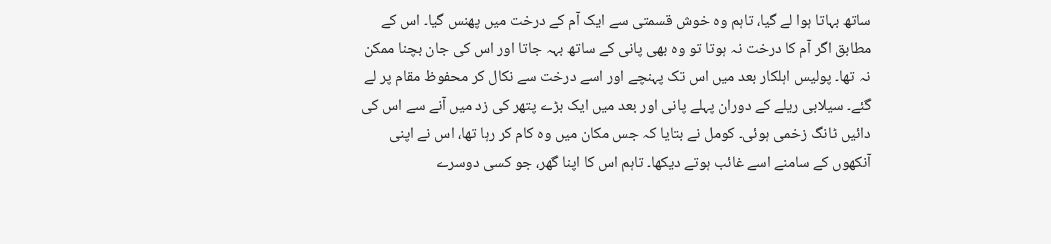ساتھ بہاتا ہوا لے گیا، تاہم وہ خوش قسمتی سے ایک آم کے درخت میں پھنس گیا۔ اس کے مطابق اگر آم کا درخت نہ ہوتا تو وہ بھی پانی کے ساتھ بہہ جاتا اور اس کی جان بچنا ممکن نہ تھا۔ پولیس اہلکار بعد میں اس تک پہنچے اور اسے درخت سے نکال کر محفوظ مقام پر لے گئے۔ سیلابی ریلے کے دوران پہلے پانی اور بعد میں ایک بڑے پتھر کی زد میں آنے سے اس کی دائیں ٹانگ زخمی ہوئی۔ کومل نے بتایا کہ جس مکان میں وہ کام کر رہا تھا، اس نے اپنی آنکھوں کے سامنے اسے غائب ہوتے دیکھا۔ تاہم اس کا اپنا گھر، جو کسی دوسرے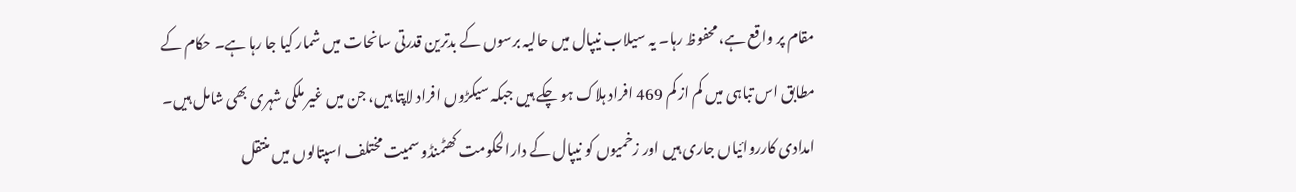مقام پر واقع ہے، محفوظ رہا۔ یہ سیلاب نیپال میں حالیہ برسوں کے بدترین قدرتی سانحات میں شمار کیا جا رہا ہے۔ حکام کے مطابق اس تباہی میں کم از کم 469 افراد ہلاک ہو چکے ہیں جبکہ سیکڑوں افراد لاپتا ہیں، جن میں غیر ملکی شہری بھی شامل ہیں۔ امدادی کارروائیاں جاری ہیں اور زخمیوں کو نیپال کے دارالحکومت کھٹمنڈو سمیت مختلف اسپتالوں میں منتقل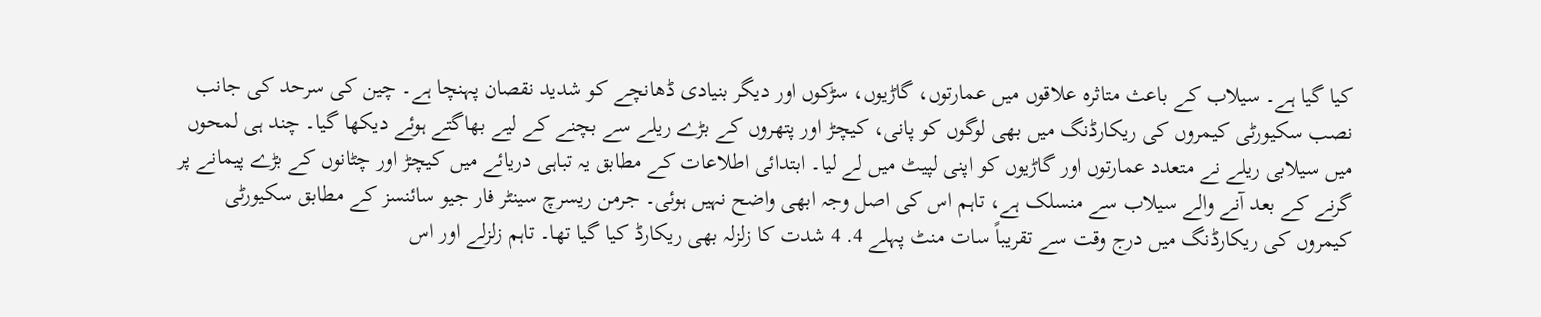کیا گیا ہے۔ سیلاب کے باعث متاثرہ علاقوں میں عمارتوں، گاڑیوں، سڑکوں اور دیگر بنیادی ڈھانچے کو شدید نقصان پہنچا ہے۔ چین کی سرحد کی جانب نصب سکیورٹی کیمروں کی ریکارڈنگ میں بھی لوگوں کو پانی، کیچڑ اور پتھروں کے بڑے ریلے سے بچنے کے لیے بھاگتے ہوئے دیکھا گیا۔ چند ہی لمحوں میں سیلابی ریلے نے متعدد عمارتوں اور گاڑیوں کو اپنی لپیٹ میں لے لیا۔ ابتدائی اطلاعات کے مطابق یہ تباہی دریائے میں کیچڑ اور چٹانوں کے بڑے پیمانے پر گرنے کے بعد آنے والے سیلاب سے منسلک ہے، تاہم اس کی اصل وجہ ابھی واضح نہیں ہوئی۔ جرمن ریسرچ سینٹر فار جیو سائنسز کے مطابق سکیورٹی کیمروں کی ریکارڈنگ میں درج وقت سے تقریباً سات منٹ پہلے 4. 4 شدت کا زلزلہ بھی ریکارڈ کیا گیا تھا۔ تاہم زلزلے اور اس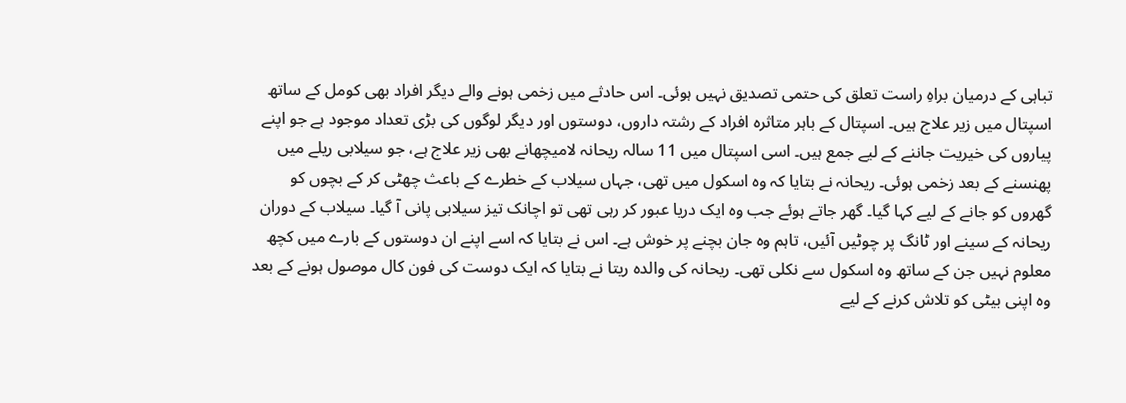تباہی کے درمیان براہِ راست تعلق کی حتمی تصدیق نہیں ہوئی۔ اس حادثے میں زخمی ہونے والے دیگر افراد بھی کومل کے ساتھ اسپتال میں زیر علاج ہیں۔ اسپتال کے باہر متاثرہ افراد کے رشتہ داروں، دوستوں اور دیگر لوگوں کی بڑی تعداد موجود ہے جو اپنے پیاروں کی خیریت جاننے کے لیے جمع ہیں۔ اسی اسپتال میں 11 سالہ ریحانہ لامیچھانے بھی زیر علاج ہے، جو سیلابی ریلے میں پھنسنے کے بعد زخمی ہوئی۔ ریحانہ نے بتایا کہ وہ اسکول میں تھی، جہاں سیلاب کے خطرے کے باعث چھٹی کر کے بچوں کو گھروں کو جانے کے لیے کہا گیا۔ گھر جاتے ہوئے جب وہ ایک دریا عبور کر رہی تھی تو اچانک تیز سیلابی پانی آ گیا۔ سیلاب کے دوران ریحانہ کے سینے اور ٹانگ پر چوٹیں آئیں، تاہم وہ جان بچنے پر خوش ہے۔ اس نے بتایا کہ اسے اپنے ان دوستوں کے بارے میں کچھ معلوم نہیں جن کے ساتھ وہ اسکول سے نکلی تھی۔ ریحانہ کی والدہ ریتا نے بتایا کہ ایک دوست کی فون کال موصول ہونے کے بعد وہ اپنی بیٹی کو تلاش کرنے کے لیے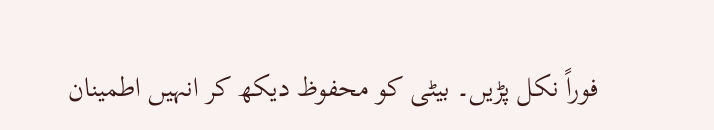فوراً نکل پڑیں۔ بیٹی کو محفوظ دیکھ کر انہیں اطمینان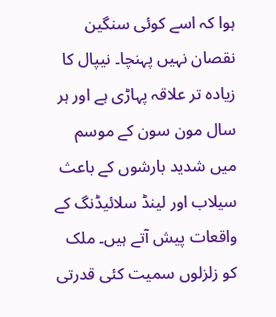ہوا کہ اسے کوئی سنگین نقصان نہیں پہنچا۔ نیپال کا زیادہ تر علاقہ پہاڑی ہے اور ہر سال مون سون کے موسم میں شدید بارشوں کے باعث سیلاب اور لینڈ سلائیڈنگ کے واقعات پیش آتے ہیں۔ ملک کو زلزلوں سمیت کئی قدرتی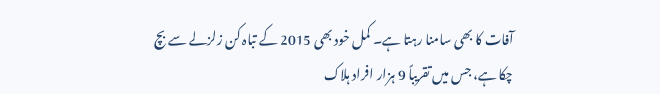آفات کا بھی سامنا رہتا ہے۔ کمل خود بھی 2015 کے تباہ کن زلزلے سے بچ چکا ہے، جس میں تقریباً 9 ہزار افراد ہلاک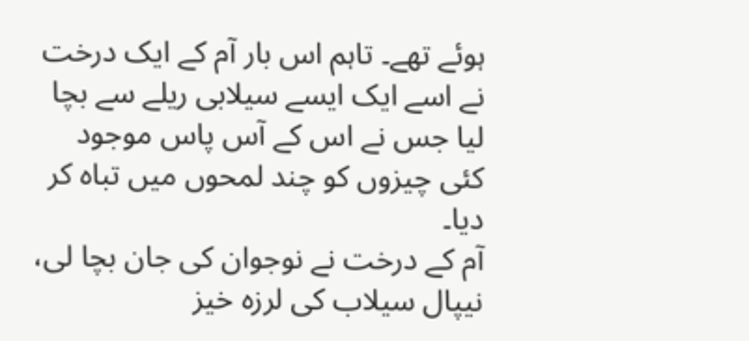ہوئے تھے۔ تاہم اس بار آم کے ایک درخت نے اسے ایک ایسے سیلابی ریلے سے بچا لیا جس نے اس کے آس پاس موجود کئی چیزوں کو چند لمحوں میں تباہ کر دیا۔
آم کے درخت نے نوجوان کی جان بچا لی، نیپال سیلاب کی لرزہ خیز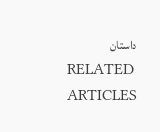داستان
RELATED ARTICLES